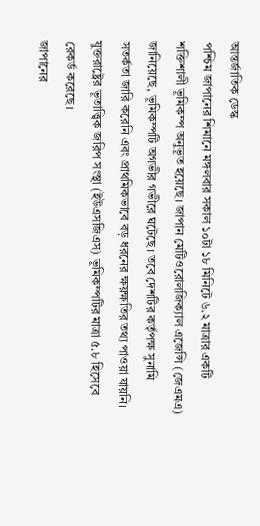আন্তর্জাতিক ডেস্ক
পশ্চিম জাপানের শিমানে মঙ্গলবার সকাল ১০টা ১৮ মিনিটে ৬.২ মাত্রার একটি শক্তিশালী ভূমিকম্প অনুভূত হয়েছে। জাপান মেটিওরোলজিক্যাল এজেন্সি (জেএমএ) জানিয়েছে, ভূমিকম্পটি অগভীর গভীরে ঘটেছে। তবে দেশটির কর্তৃপক্ষ সুনামি সতর্কতা জারি করেনি এবং প্রাথমিকভাবে বড় ধরনের ক্ষয়ক্ষতির তথ্য পাওয়া যায়নি। যুক্তরাষ্ট্রের ভূতাত্ত্বিক জরিপ সংস্থা (ইউএসজিএস) ভূমিকম্পটির মাত্রা ৫.৮ হিসেবে রেকর্ড করেছে।
জাপানের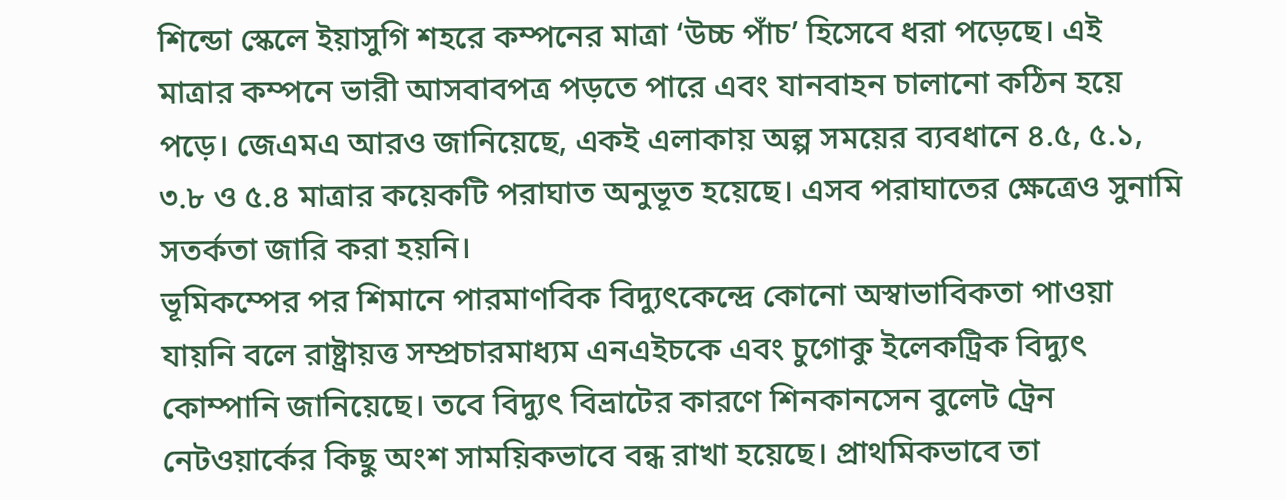শিন্ডো স্কেলে ইয়াসুগি শহরে কম্পনের মাত্রা ‘উচ্চ পাঁচ’ হিসেবে ধরা পড়েছে। এই মাত্রার কম্পনে ভারী আসবাবপত্র পড়তে পারে এবং যানবাহন চালানো কঠিন হয়ে পড়ে। জেএমএ আরও জানিয়েছে, একই এলাকায় অল্প সময়ের ব্যবধানে ৪.৫, ৫.১, ৩.৮ ও ৫.৪ মাত্রার কয়েকটি পরাঘাত অনুভূত হয়েছে। এসব পরাঘাতের ক্ষেত্রেও সুনামি সতর্কতা জারি করা হয়নি।
ভূমিকম্পের পর শিমানে পারমাণবিক বিদ্যুৎকেন্দ্রে কোনো অস্বাভাবিকতা পাওয়া যায়নি বলে রাষ্ট্রায়ত্ত সম্প্রচারমাধ্যম এনএইচকে এবং চুগোকু ইলেকট্রিক বিদ্যুৎ কোম্পানি জানিয়েছে। তবে বিদ্যুৎ বিভ্রাটের কারণে শিনকানসেন বুলেট ট্রেন নেটওয়ার্কের কিছু অংশ সাময়িকভাবে বন্ধ রাখা হয়েছে। প্রাথমিকভাবে তা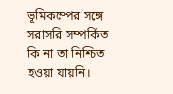ভূমিকম্পের সঙ্গে সরাসরি সম্পর্কিত কি না তা নিশ্চিত হওয়া যায়নি।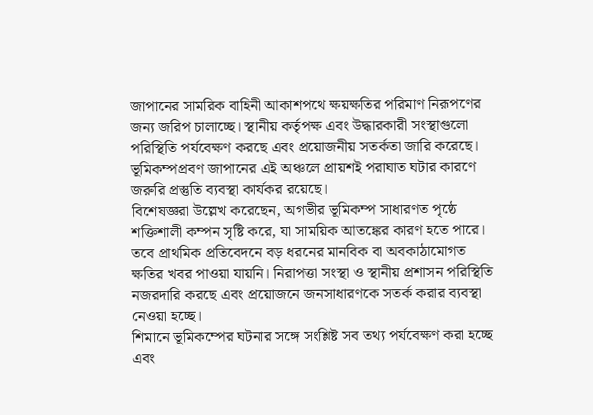জাপানের সামরিক বাহিনী আকাশপথে ক্ষয়ক্ষতির পরিমাণ নিরূপণের জন্য জরিপ চালাচ্ছে। স্থানীয় কর্তৃপক্ষ এবং উদ্ধারকারী সংস্থাগুলো পরিস্থিতি পর্যবেক্ষণ করছে এবং প্রয়োজনীয় সতর্কতা জারি করেছে। ভূমিকম্পপ্রবণ জাপানের এই অঞ্চলে প্রায়শই পরাঘাত ঘটার কারণে জরুরি প্রস্তুতি ব্যবস্থা কার্যকর রয়েছে।
বিশেষজ্ঞরা উল্লেখ করেছেন, অগভীর ভূমিকম্প সাধারণত পৃষ্ঠে শক্তিশালী কম্পন সৃষ্টি করে, যা সাময়িক আতঙ্কের কারণ হতে পারে। তবে প্রাথমিক প্রতিবেদনে বড় ধরনের মানবিক বা অবকাঠামোগত ক্ষতির খবর পাওয়া যায়নি। নিরাপত্তা সংস্থা ও স্থানীয় প্রশাসন পরিস্থিতি নজরদারি করছে এবং প্রয়োজনে জনসাধারণকে সতর্ক করার ব্যবস্থা নেওয়া হচ্ছে।
শিমানে ভূমিকম্পের ঘটনার সঙ্গে সংশ্লিষ্ট সব তথ্য পর্যবেক্ষণ করা হচ্ছে এবং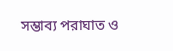সম্ভাব্য পরাঘাত ও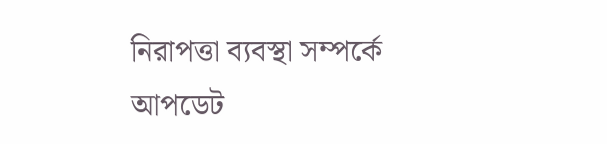নিরাপত্তা ব্যবস্থা সম্পর্কে আপডেট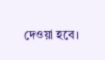দেওয়া হবে।